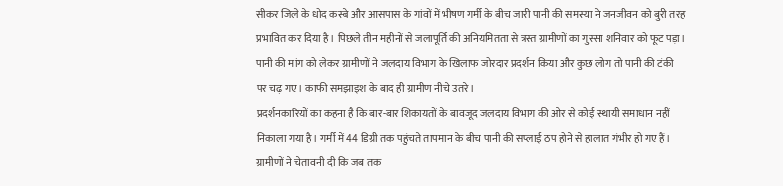सीकर जिले के धोद कस्बे और आसपास के गांवों में भीषण गर्मी के बीच जारी पानी की समस्या ने जनजीवन को बुरी तरह प्रभावित कर दिया है। पिछले तीन महीनों से जलापूर्ति की अनियमितता से त्रस्त ग्रामीणों का गुस्सा शनिवार को फूट पड़ा। पानी की मांग को लेकर ग्रामीणों ने जलदाय विभाग के खिलाफ जोरदार प्रदर्शन किया और कुछ लोग तो पानी की टंकी पर चढ़ गए। काफी समझाइश के बाद ही ग्रामीण नीचे उतरे।
प्रदर्शनकारियों का कहना है कि बार-बार शिकायतों के बावजूद जलदाय विभाग की ओर से कोई स्थायी समाधान नहीं निकाला गया है। गर्मी में 44 डिग्री तक पहुंचते तापमान के बीच पानी की सप्लाई ठप होने से हालात गंभीर हो गए हैं। ग्रामीणों ने चेतावनी दी कि जब तक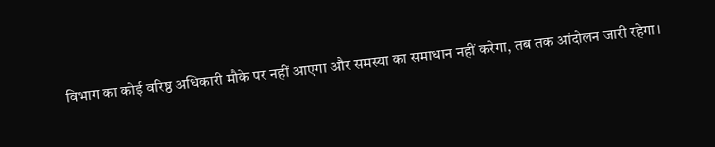विभाग का कोई वरिष्ठ अधिकारी मौके पर नहीं आएगा और समस्या का समाधान नहीं करेगा, तब तक आंदोलन जारी रहेगा।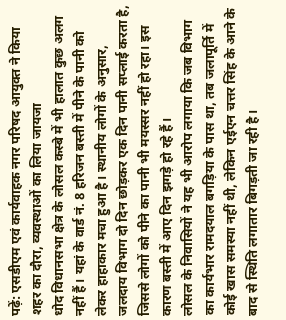पढ़ें: एसडीएम एवं कार्यवाहक नगर परिषद आयुक्त ने किया शहर का दौरा, व्यवस्थाओं का लिया जायजा
धोद विधानसभा क्षेत्र के लोसल कस्बे में भी हालात कुछ अलग नहीं हैं। यहां के वार्ड नं. 8 हरिजन बस्ती में पीने के पानी को लेकर हाहाकार मचा हुआ है। स्थानीय लोगों के अनुसार, जलदाय विभाग दो दिन छोड़कर एक दिन पानी सप्लाई करता है, जिससे लोगों को पीने का पानी भी मयस्सर नहीं हो रहा। इस कारण बस्ती में आए दिन झगड़े हो रहे हैं।
लोसल के निवासियों ने यह भी आरोप लगाया कि जब विभाग का कार्यभार रामदयाल बगड़िया के पास था, तब जलापूर्ति में कोई खास समस्या नहीं थी, लेकिन एईएन चत्तर सिंह के आने के बाद से स्थिति लगातार बिगड़ती जा रही है।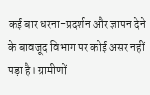कई बार धरना-प्रदर्शन और ज्ञापन देने के बावजूद विभाग पर कोई असर नहीं पड़ा है। ग्रामीणों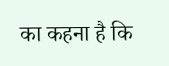का कहना है कि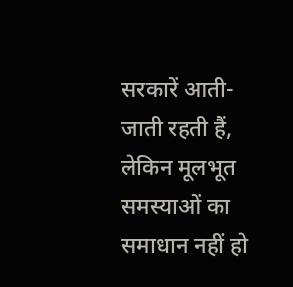सरकारें आती-जाती रहती हैं, लेकिन मूलभूत समस्याओं का समाधान नहीं हो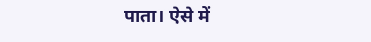पाता। ऐसे में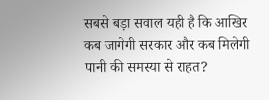सबसे बड़ा सवाल यही है कि आखिर कब जागेगी सरकार और कब मिलेगी पानी की समस्या से राहत?